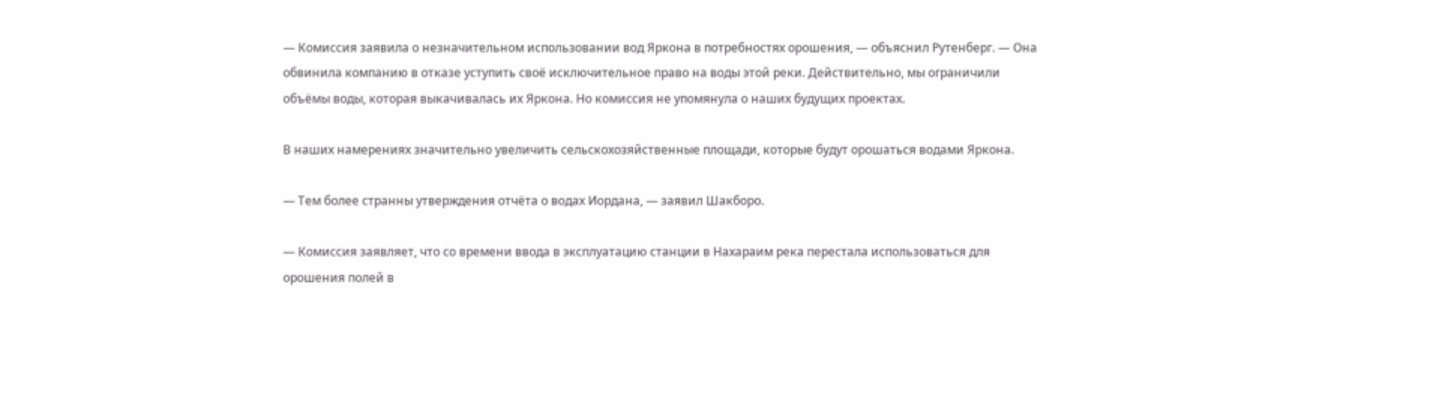— Комиссия заявила о незначительном использовании вод Яркона в потребностях орошения, — объяснил Рутенберг. — Она обвинила компанию в отказе уступить своё исключительное право на воды этой реки. Действительно, мы ограничили объёмы воды, которая выкачивалась их Яркона. Но комиссия не упомянула о наших будущих проектах.

В наших намерениях значительно увеличить сельскохозяйственные площади, которые будут орошаться водами Яркона.

— Тем более странны утверждения отчёта о водах Иордана, — заявил Шакборо.

— Комиссия заявляет, что со времени ввода в эксплуатацию станции в Нахараим река перестала использоваться для орошения полей в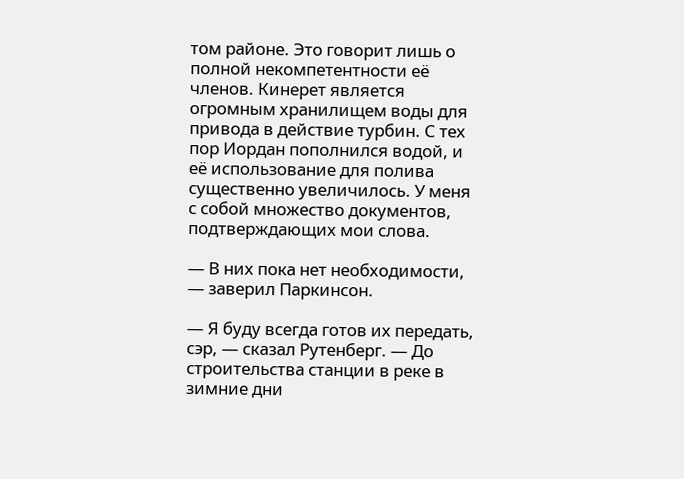том районе. Это говорит лишь о полной некомпетентности её членов. Кинерет является огромным хранилищем воды для привода в действие турбин. С тех пор Иордан пополнился водой, и её использование для полива существенно увеличилось. У меня с собой множество документов, подтверждающих мои слова.

— В них пока нет необходимости, — заверил Паркинсон.

— Я буду всегда готов их передать, сэр, — сказал Рутенберг. — До строительства станции в реке в зимние дни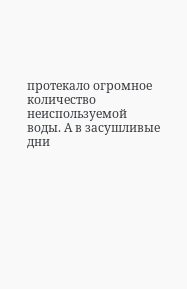протекало огромное количество неиспользуемой воды. А в засушливые дни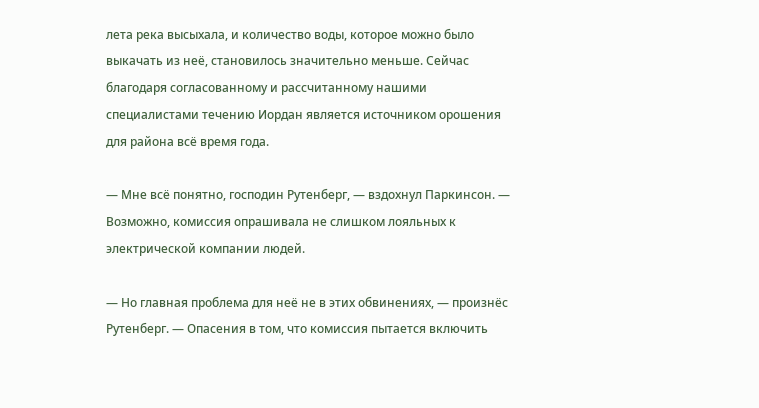лета река высыхала, и количество воды, которое можно было выкачать из неё, становилось значительно меньше. Сейчас благодаря согласованному и рассчитанному нашими специалистами течению Иордан является источником орошения для района всё время года.

— Мне всё понятно, господин Рутенберг, — вздохнул Паркинсон. — Возможно, комиссия опрашивала не слишком лояльных к электрической компании людей.

— Но главная проблема для неё не в этих обвинениях, — произнёс Рутенберг. — Опасения в том, что комиссия пытается включить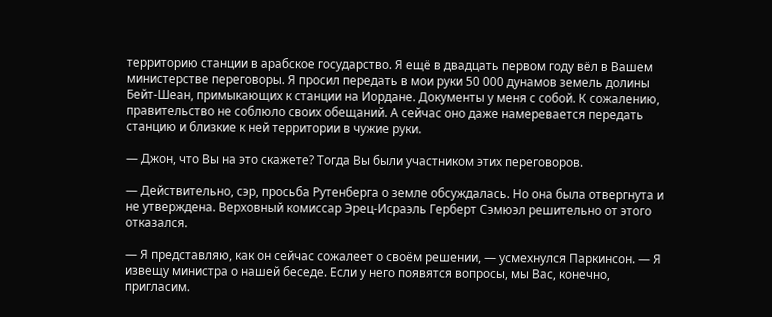территорию станции в арабское государство. Я ещё в двадцать первом году вёл в Вашем министерстве переговоры. Я просил передать в мои руки 50 000 дунамов земель долины Бейт-Шеан, примыкающих к станции на Иордане. Документы у меня с собой. К сожалению, правительство не соблюло своих обещаний. А сейчас оно даже намеревается передать станцию и близкие к ней территории в чужие руки.

— Джон, что Вы на это скажете? Тогда Вы были участником этих переговоров.

— Действительно, сэр, просьба Рутенберга о земле обсуждалась. Но она была отвергнута и не утверждена. Верховный комиссар Эрец-Исраэль Герберт Сэмюэл решительно от этого отказался.

— Я представляю, как он сейчас сожалеет о своём решении, — усмехнулся Паркинсон. — Я извещу министра о нашей беседе. Если у него появятся вопросы, мы Вас, конечно, пригласим.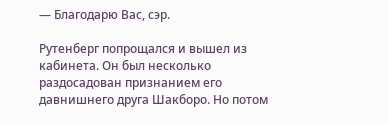— Благодарю Вас, сэр.

Рутенберг попрощался и вышел из кабинета. Он был несколько раздосадован признанием его давнишнего друга Шакборо. Но потом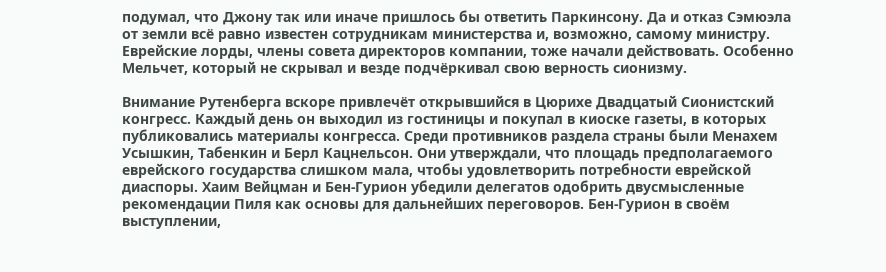подумал, что Джону так или иначе пришлось бы ответить Паркинсону. Да и отказ Сэмюэла от земли всё равно известен сотрудникам министерства и, возможно, самому министру. Еврейские лорды, члены совета директоров компании, тоже начали действовать. Особенно Мельчет, который не скрывал и везде подчёркивал свою верность сионизму.

Внимание Рутенберга вскоре привлечёт открывшийся в Цюрихе Двадцатый Сионистский конгресс. Каждый день он выходил из гостиницы и покупал в киоске газеты, в которых публиковались материалы конгресса. Среди противников раздела страны были Менахем Усышкин, Табенкин и Берл Кацнельсон. Они утверждали, что площадь предполагаемого еврейского государства слишком мала, чтобы удовлетворить потребности еврейской диаспоры. Хаим Вейцман и Бен-Гурион убедили делегатов одобрить двусмысленные рекомендации Пиля как основы для дальнейших переговоров. Бен-Гурион в своём выступлении,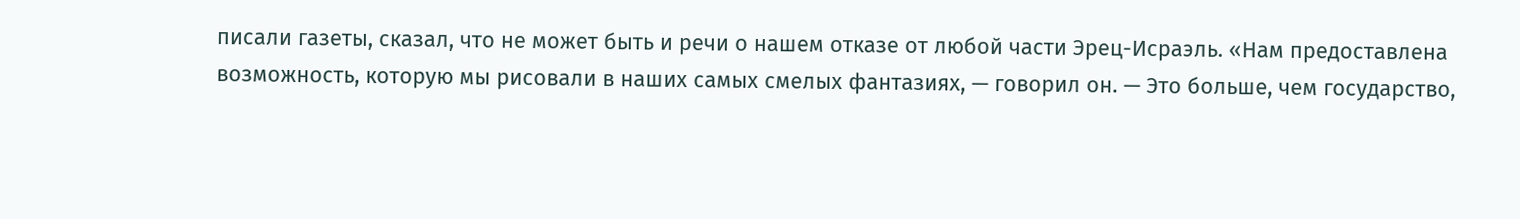писали газеты, сказал, что не может быть и речи о нашем отказе от любой части Эрец-Исраэль. «Нам предоставлена возможность, которую мы рисовали в наших самых смелых фантазиях, — говорил он. — Это больше, чем государство,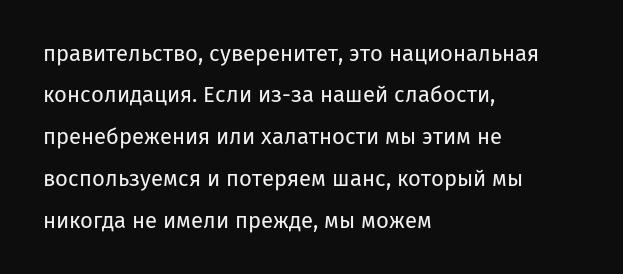правительство, суверенитет, это национальная консолидация. Если из-за нашей слабости, пренебрежения или халатности мы этим не воспользуемся и потеряем шанс, который мы никогда не имели прежде, мы можем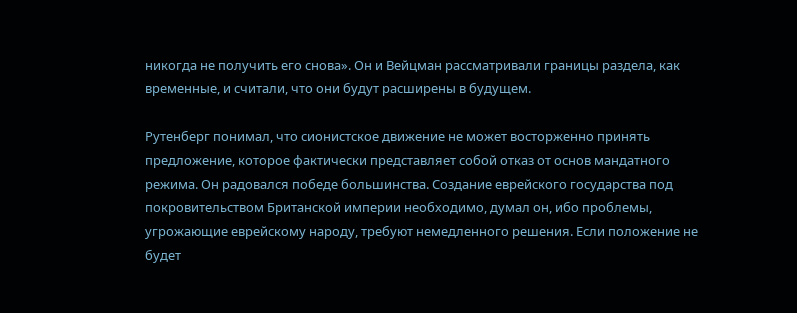никогда не получить его снова». Он и Вейцман рассматривали границы раздела, как временные, и считали, что они будут расширены в будущем.

Рутенберг понимал, что сионистское движение не может восторженно принять предложение, которое фактически представляет собой отказ от основ мандатного режима. Он радовался победе большинства. Создание еврейского государства под покровительством Британской империи необходимо, думал он, ибо проблемы, угрожающие еврейскому народу, требуют немедленного решения. Если положение не будет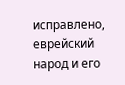исправлено, еврейский народ и его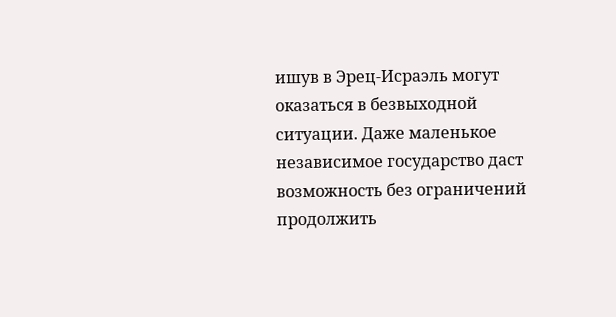ишув в Эрец-Исраэль могут оказаться в безвыходной ситуации. Даже маленькое независимое государство даст возможность без ограничений продолжить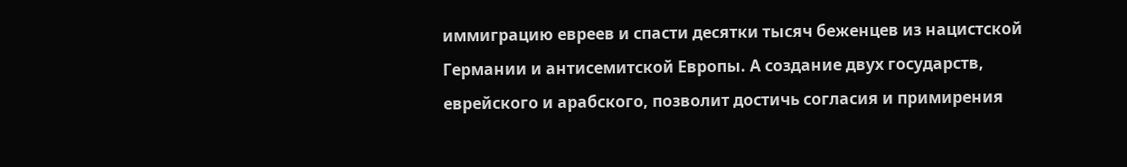иммиграцию евреев и спасти десятки тысяч беженцев из нацистской Германии и антисемитской Европы. А создание двух государств, еврейского и арабского, позволит достичь согласия и примирения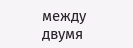между двумя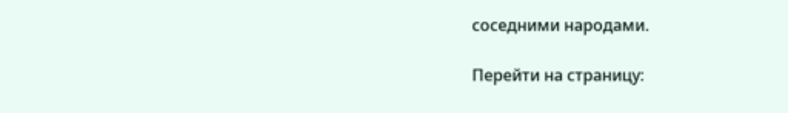соседними народами.

Перейти на страницу: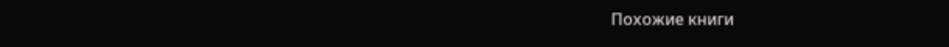Похожие книги